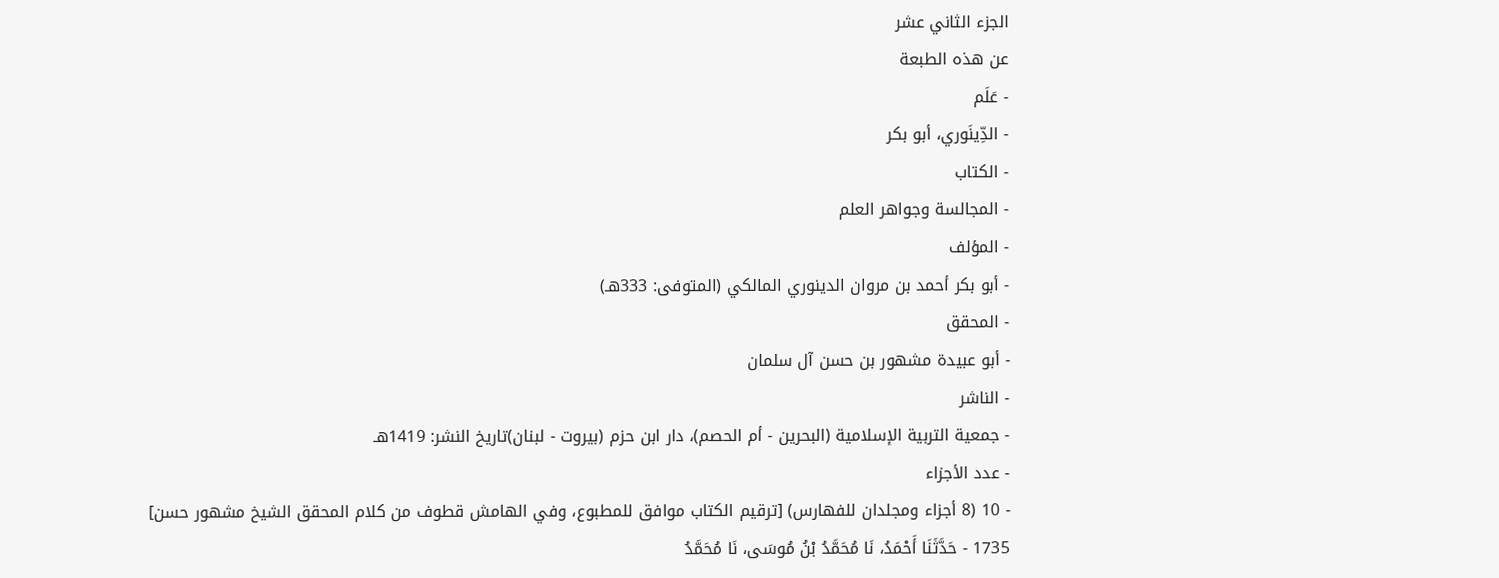الجزء الثاني عشر
عن هذه الطبعة
- عَلَم
- الدِّينَوري، أبو بكر
- الكتاب
- المجالسة وجواهر العلم
- المؤلف
- أبو بكر أحمد بن مروان الدينوري المالكي (المتوفى: 333هـ)
- المحقق
- أبو عبيدة مشهور بن حسن آل سلمان
- الناشر
- جمعية التربية الإسلامية (البحرين - أم الحصم)، دار ابن حزم (بيروت - لبنان)تاريخ النشر: 1419هـ
- عدد الأجزاء
- 10 (8 أجزاء ومجلدان للفهارس) [ترقيم الكتاب موافق للمطبوع، وفي الهامش قطوف من كلام المحقق الشيخ مشهور حسن]
1735 - حَدَّثَنَا أَحْمَدُ، نَا مُحَمَّدُ بْنُ مُوسَى، نَا مُحَمَّدُ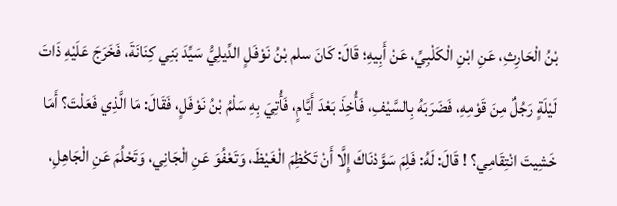بْنُ الْحَارِثِ، عَنِ ابْنِ الْكَلْبِيِّ، عَنْ أَبِيهِ؛ قَالَ: كَانَ سلم بْنُ نَوْفَلٍ الدِّيلِيُّ سَيِّدَ بَنِي كِنَانَةَ، فَخَرَجَ عَلَيْهِ ذَاتَ لَيْلَةٍ رَجُلٌ مِنَ قَوْمِهِ، فَضَرَبَهُ بِالسَّيْفِ، فَأُخِذَ بَعْدَ أَيَّامٍ، فَأُتِيَ بِهِ سَلْمُ بْنُ نَوْفَلٍ، فَقَالَ: مَا الَّذِي فَعَلْتَ؟ أَمَا خَشِيتَ انْتِقَامِي؟ ! قَالَ: لَهُ: فَلِمَ سَوَّدْنَاكَ إِلَّا أَنْ تَكْظِمَ الْغَيْظَ، وَتَعْفُوَ عَنِ الْجَانِي، وَتَحْلُمَ عَنِ الْجَاهِلِ،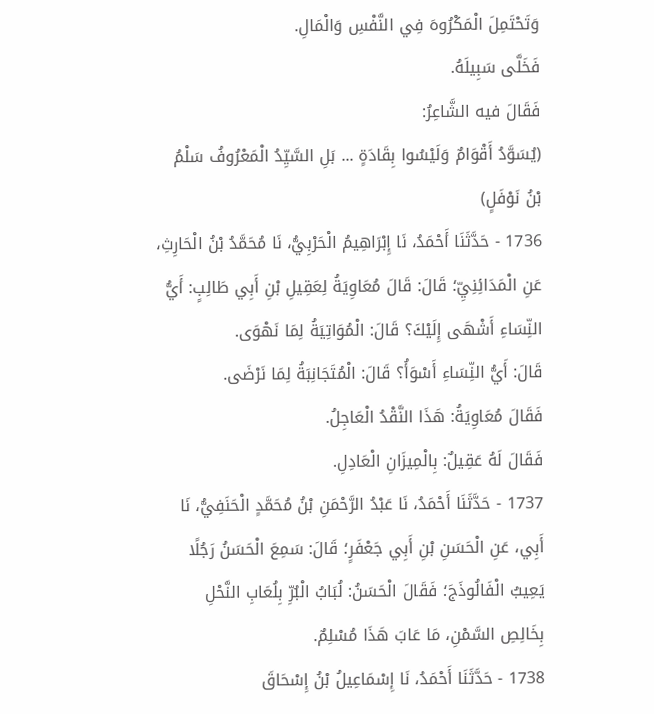وَتَحْتَمِلَ الْمَكْرُوهَ فِي النَّفْسِ وَالْمَالِ.
فَخَلَّى سَبِيلَهُ.
فَقَالَ فيه الشَّاعِرُ:
(يُسَوَّدُ أَقْوَامٌ وَلَيْسُوا بِقَادَةٍ ... بَلِ السَّيِّدُ الْمَعْرُوفُ سَلْمُ بْنُ نَوْفَلٍ)
1736 - حَدَّثَنَا أَحْمَدُ، نَا إِبْرَاهِيمُ الْحَرْبِيُّ، نَا مُحَمَّدُ بْنُ الْحَارِثِ، عَنِ الْمَدَائِنِيِّ؛ قَالَ: قَالَ مُعَاوِيَةُ لِعَقِيلِ بْنِ أَبِي طَالِبٍ: أَيُّ النِّسَاءِ أَشْهَى إِلَيْكَ؟ قَالَ: الْمُوَاتِيَةُ لِمَا نَهْوَى.
قَالَ: أَيُّ النِّسَاءِ أَسْوَأُ؟ قَالَ: الْمُتَجَانِبَةُ لِمَا نَرْضَى.
فَقَالَ مُعَاوِيَةُ: هَذَا النَّقْدُ الْعَاجِلُ.
فَقَالَ لَهُ عَقِيلٌ: بِالْمِيزَانِ الْعَادِلِ.
1737 - حَدَّثَنَا أَحْمَدُ، نَا عَبْدُ الرَّحْمَنِ بْنُ مُحَمَّدٍ الْحَنَفِيُّ، نَا أَبِي، عَنِ الْحَسَنِ بْنِ أَبِي جَعْفَرٍ؛ قَالَ: سَمِعَ الْحَسَنُ رَجُلًا يَعِيبُ الْفَالُوذَجَ؛ فَقَالَ الْحَسَنُ: لُبَابُ الْبُرِّ بِلُعَابِ النَّحْلِ بِخَالِصِ السَّمْنِ، مَا عَابَ هَذَا مُسْلِمٌ.
1738 - حَدَّثَنَا أَحْمَدُ، نَا إِسْمَاعِيلُ بْنُ إِسْحَاقَ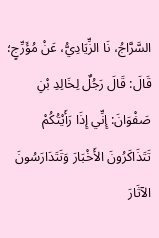السَّرَّاجُ، نَا الزِّيَادِيُّ، عَنْ مُؤَرِّجٍ؛ قَالَ: قَالَ رَجُلٌ لِخَالِدِ بْنِ صَفْوَانَ: إِنِّي إِذَا رَأَيْتُكُمْ تَتَذَاكَرُونَ الأَخْبَارَ وَتَتَدَارَسُونَ الآثَارَ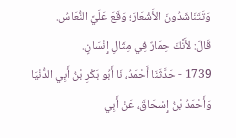وَتَتَنَاشَدُونَ الأَشْعَارَ؛ وَقَعَ عَلَيَّ النُّعَاسُ.
قَالَ: لأَنَّكَ حِمَارٌ فِي مِثَالِ إِنْسَانٍ.
1739 - حَدَّثَنَا أَحْمَدُ، نَا أَبُو بَكْرِ بْنُ أَبِي الدُّنْيَا وَأَحْمَدُ بْنُ إِسْحَاقَ، عَنْ أَبِي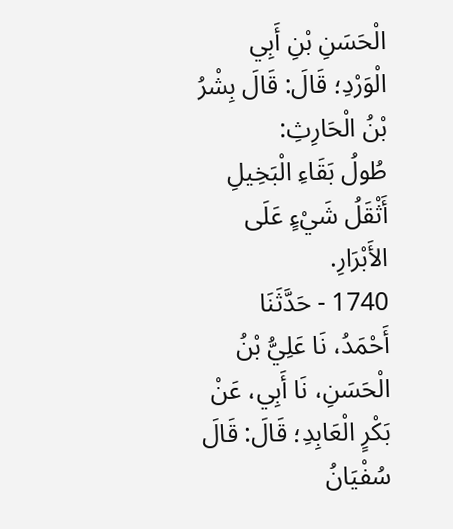الْحَسَنِ بْنِ أَبِي الْوَرْدِ؛ قَالَ: قَالَ بِشْرُ بْنُ الْحَارِثِ:
طُولُ بَقَاءِ الْبَخِيلِ أَثْقَلُ شَيْءٍ عَلَى الأَبْرَارِ.
1740 - حَدَّثَنَا أَحْمَدُ، نَا عَلِيُّ بْنُ الْحَسَنِ، نَا أَبِي، عَنْ بَكْرٍ الْعَابِدِ؛ قَالَ: قَالَ سُفْيَانُ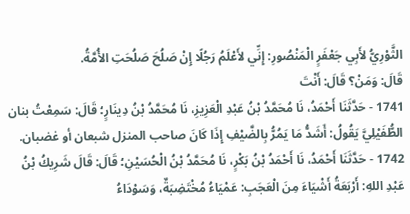الثَّوْرِيُّ لأَبِي جَعْفَرٍ الْمَنْصُورِ: إِنِّي لأَعْلَمُ رَجُلًا إِنْ صَلُحَ صَلُحَتِ الأُمَّةُ.
قَالَ: وَمَنْ؟ قَالَ: أَنْتَ
1741 - حَدَّثَنَا أَحْمَدُ، نَا مُحَمَّدُ بْنُ عَبْدِ الْعَزِيزِ، نَا مُحَمَّدُ بْنُ دِينَارٍ؛ قَالَ: سَمِعْتُ بنان الطُّفَيْلِيَّ يَقُولُ: أَشَدُّ مَا يَمُرُّ بِالضَّيْفِ إِذَا كَانَ صاحب المنزل شبعان أو غضبان.
1742 - حَدَّثَنَا أَحْمَدُ، نَا أَحْمَدُ بْنُ بَكْرٍ، نَا مُحَمَّدُ بْنُ الْحُسَيْنِ؛ قَالَ: قَالَ شَرِيكُ بْنُ عَبْدِ اللهِ: أَرْبَعَةُ أَشْيَاءَ مِنَ الْعَجَبِ: عَمْيَاءُ مُخْتَضِبَةٌ، وَسَوْدَاءُ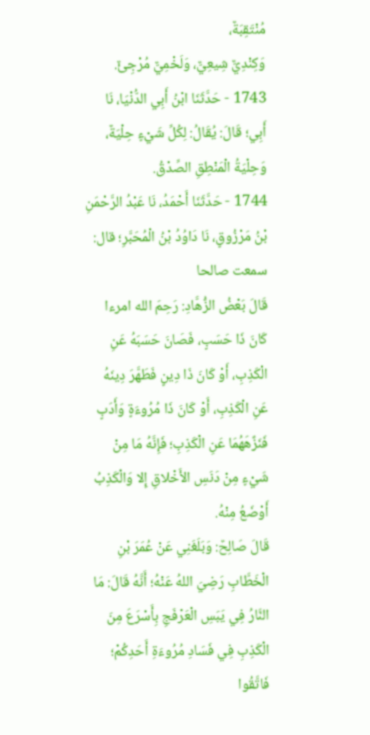مُنْتَقِبَةٌ،
وَكِنْدِيٌّ شِيعِيٌّ، وَلَخْمِيٌّ مُرْجِئٌ.
1743 - حَدَّثَنَا ابْنُ أَبِي الدُّنْيَا، نَا أَبِي؛ قَالَ: يُقَالُ: لِكُلِّ شَيْءٍ حِلْيَةٌ، وَحِلْيَةُ الْمَنْطِقِ الصِّدْقُ.
1744 - حَدَّثَنَا أَحْمَدُ، نَا عَبْدُ الرَّحْمَنِ بْنُ مَرْزُوقٍ، نَا دَاوُدُ بْنُ الْمُحَبَّرِ؛ قال: سمعت صالحا
قَالَ بَعْضُ الزُّهَّادِ: رَحِمَ الله امرءا كَانَ ذَا حَسَبٍ، فَصَانَ حَسَبَهُ عَنِ الْكَذِبِ، أَوْ كَانَ ذَا دِينٍ فَطَهَّرَ دِينَهُ عَنِ الْكَذِبِ، أَوْ كَانَ ذَا مُرُوءَةٍ وَأَدَبٍ فَنَزَّهَهُمَا عَنِ الْكَذِبِ؛ فَإِنَّهُ مَا مِنْ شَيْءٍ مِنْ دَنَسِ الأَخْلاقِ إِلا وَالْكَذِبُ أَوْضَعُ مِنْهُ.
قَالَ صَالِحٌ: وَبَلَغَنِي عَنْ عُمَرَ بْنِ الْخَطَّابِ رَضِيَ اللهُ عَنْهُ؛ أَنَّهُ قَالَ: مَا النَّارُ فِي يَبَسِ الْعَرْفَجِ بِأَسْرَعَ مِنَ الْكَذِبِ فِي فَسَادِ مُرُوءَةِ أَحَدِكُمْ؛ فَاتَّقُوا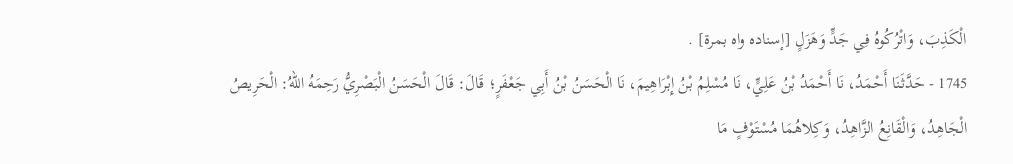الْكَذِبَ، وَاتْرُكُوهُ فِي جَدٍّ وَهَزَلٍ [إسناده واه بمرة] .
1745 - حَدَّثَنَا أَحْمَدُ، نَا أَحْمَدُ بْنُ عَلِيٍّ، نَا مُسْلِمُ بْنُ إِبْرَاهِيمَ، نَا الْحَسَنُ بْنُ أَبِي جَعْفَرٍ؛ قَالَ: قَالَ الْحَسَنُ الْبَصْرِيُّ رَحِمَهُ اللهُ: الْحَرِيصُ الْجَاهِدُ، وَالْقَانِعُ الزَّاهِدُ، وَكِلاهُمَا مُسْتَوْفٍ مَا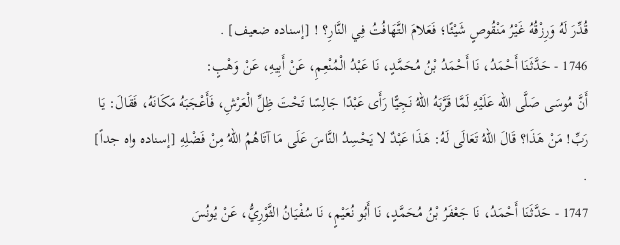قُدِّرَ لَهُ وَرِزْقُهُ غَيْرُ مَنْقُوصٍ شَيْئًا؛ فَعَلامَ التَّهَافُتُ فِي النَّارِ؟ ! [إسناده ضعيف] .
1746 - حَدَّثَنَا أَحْمَدُ، نَا أَحْمَدُ بْنُ مُحَمَّدٍ، نَا عَبْدُ الْمُنْعِمِ، عَنْ أَبِيهِ، عَنْ وَهْبٍ:
أَنَّ مُوسَى صَلَّى الله عَلَيْهِ لَمَّا قَرَّبَهُ اللهُ نَجِيًّا رَأَى عَبْدًا جَالِسًا تَحْتَ ظِلِّ الْعَرْشِ، فَأَعْجَبَهُ مَكَانَهُ، فَقَالَ: يَا رَبِّ! مَنْ هَذَا؟ قَالَ اللهُ تَعَالَى لَهُ: هَذَا عَبْدٌ لا يَحْسِدُ النَّاسَ عَلَى مَا آتَاهُمُ اللهُ مِنْ فَضْلِهِ [إسناده واه جداً] .
1747 - حَدَّثَنَا أَحْمَدُ، نَا جَعْفَرُ بْنُ مُحَمَّدٍ، نَا أَبُو نُعَيْمٍ، نَا سُفْيَانُ الثَّوْرِيُّ، عَنْ يُونُسَ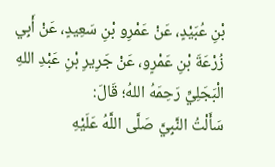بْنِ عُبَيْدٍ، عَنْ عَمْرِو بْنِ سَعِيدٍ، عَنْ أَبِي زُرْعَةَ بْنِ عَمْرٍو، عَنْ جَرِيرِ بْنِ عَبْدِ اللهِ الْبَجَلِيِّ رَحِمَهُ اللهُ؛ قَالَ:
سَأَلْتُ النَّبِيَّ صَلَّى اللَّهُ عَلَيْهِ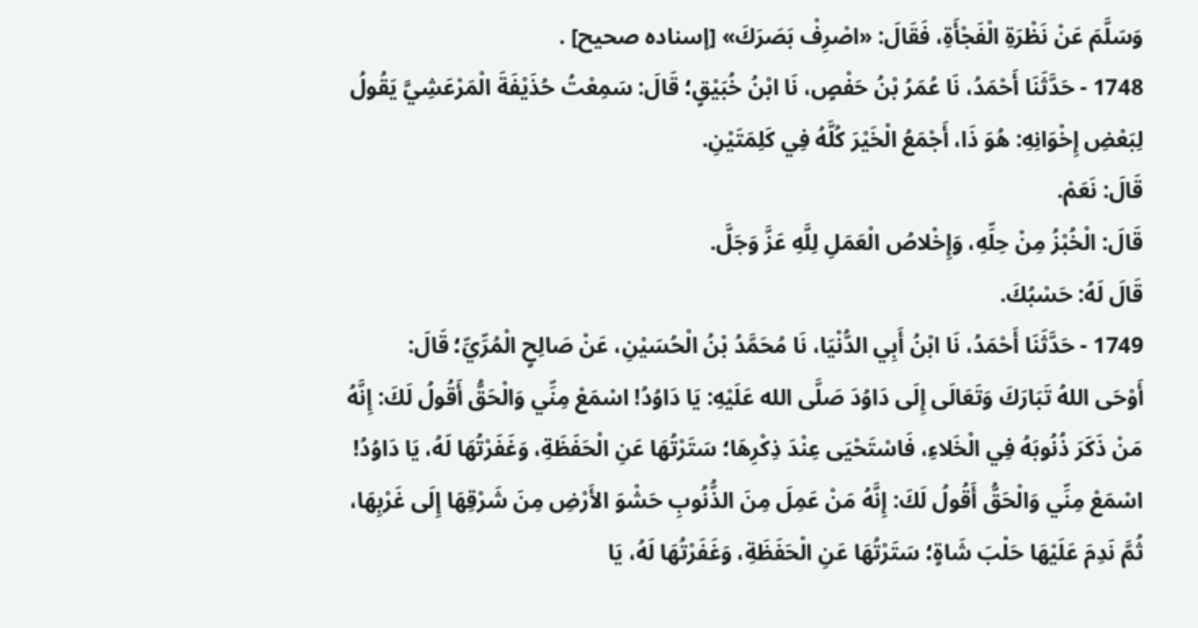وَسَلَّمَ عَنْ نَظْرَةِ الْفَجْأَةِ، فَقَالَ: «اصْرِفْ بَصَرَكَ» [إسناده صحيح] .
1748 - حَدَّثَنَا أَحْمَدُ، نَا عُمَرُ بْنُ حَفْصٍ، نَا ابْنُ خُبَيْقٍ؛ قَالَ: سَمِعْتُ حُذَيْفَةَ الْمَرْعَشِيَّ يَقُولُ لِبَعْضِ إِخْوَانِهِ: هُوَ ذَا، أَجْمَعُ الْخَيْرَ كُلَّهُ فِي كَلِمَتَيْنِ.
قَالَ: نَعَمْ.
قَالَ: الْخُبْزُ مِنْ حِلِّهِ، وَإِخْلاصُ الْعَمَلِ لِلَّهِ عَزَّ وَجَلَّ.
قَالَ لَهُ: حَسْبُكَ.
1749 - حَدَّثَنَا أَحْمَدُ، نَا ابْنُ أَبِي الدُّنْيَا، نَا مُحَمَّدُ بْنُ الْحُسَيْنِ، عَنْ صَالِحٍ الْمُرِّيِّ؛ قَالَ:
أَوْحَى اللهُ تَبَارَكَ وَتَعَالَى إِلَى دَاوُدَ صَلَّى الله عَلَيْهِ: يَا دَاوُدُ! اسْمَعْ مِنِّي وَالْحَقُّ أَقُولُ لَكَ: إِنَّهُ مَنْ ذَكَرَ ذُنُوبَهُ فِي الْخَلاءِ، فَاسْتَحْيَى عِنْدَ ذِكْرِهَا؛ سَتَرْتُهَا عَنِ الْحَفَظَةِ، وَغَفَرْتُهَا لَهُ، يَا دَاوُدُ! اسْمَعْ مِنِّي وَالْحَقُّ أَقُولُ لَكَ: إِنَّهُ مَنْ عَمِلَ مِنَ الذُّنُوبِ حَشْوَ الأَرْضِ مِنَ شَرْقِهَا إِلَى غَرْبِهَا، ثُمَّ نَدِمَ عَلَيْهَا حَلْبَ شَاةٍ؛ سَتَرْتُهَا عَنِ الْحَفَظَةِ، وَغَفَرْتُهَا لَهُ، يَا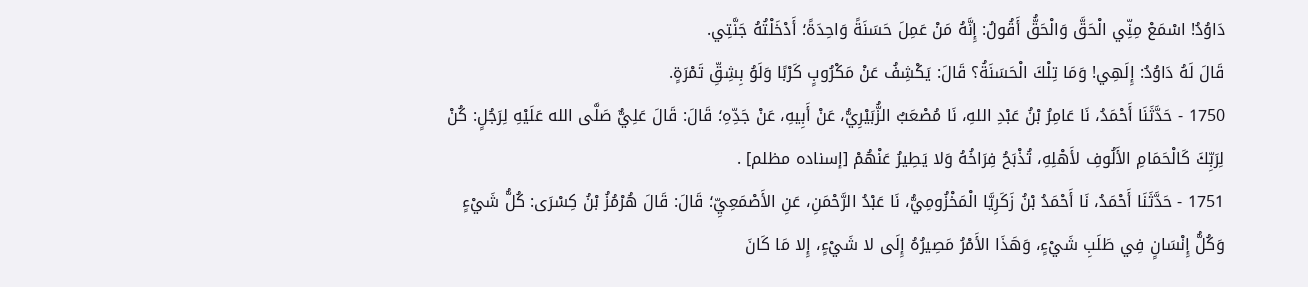دَاوُدُ! اسْمَعْ مِنِّي الْحَقَّ وَالْحَقُّ أَقُولُ: إِنَّهُ مَنْ عَمِلَ حَسَنَةً وَاحِدَةً؛ أَدْخَلْتُهُ جَنَّتِي.
قَالَ لَهُ دَاوُدُ: إِلَهِي! وَمَا تِلْكَ الْحَسَنَةُ؟ قَالَ: يَكْشِفُ عَنْ مَكْرُوبٍ كَرْبًا وَلَوُ بِشِقِّ تَمْرَةٍ.
1750 - حَدَّثَنَا أَحْمَدُ، نَا عَامِرُ بْنُ عَبْدِ اللهِ، نَا مُصْعَبٌ الزُّبَيْرِيُّ، عَنْ أَبِيهِ، عَنْ جَدِّهِ؛ قَالَ: قَالَ عَلِيٌّ صَلَّى الله عَلَيْهِ لِرَجُلٍ: كُنْ لِرَبِّكَ كَالْحَمَامِ الأَلُوفِ لأَهْلِهِ، تُذْبَحُ فِرَاخُهُ وَلا يَطِيرُ عَنْهُمْ [إسناده مظلم] .
1751 - حَدَّثَنَا أَحْمَدُ، نَا أَحْمَدُ بْنُ زَكَرِيَّا الْمَخْزُومِيُّ، نَا عَبْدُ الرَّحْمَنِ، عَنِ الأَصْمَعِيِّ؛ قَالَ: قَالَ هُرْمُزُ بْنُ كِسْرَى: كُلُّ شَيْءٍ وَكُلُّ إِنْسَانٍ فِي طَلَبِ شَيْءٍ، وَهَذَا الأَمْرُ مَصِيرُهُ إِلَى لا شَيْءٍ، إِلا مَا كَانَ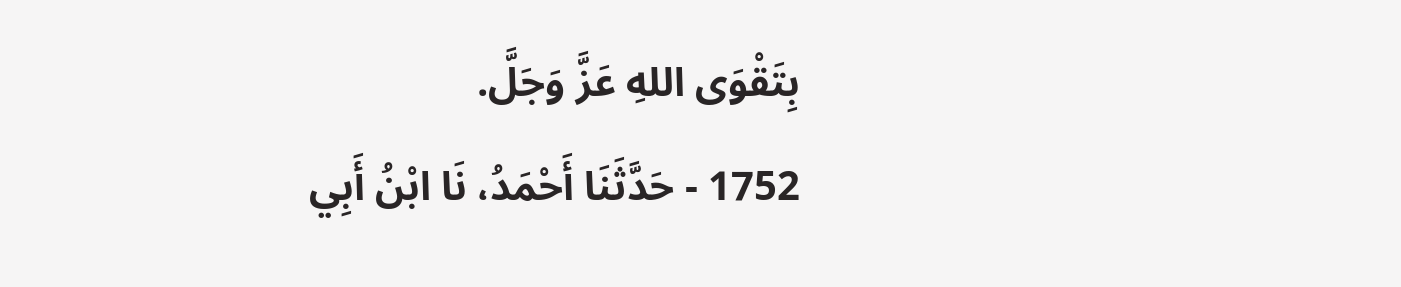بِتَقْوَى اللهِ عَزَّ وَجَلَّ.
1752 - حَدَّثَنَا أَحْمَدُ، نَا ابْنُ أَبِي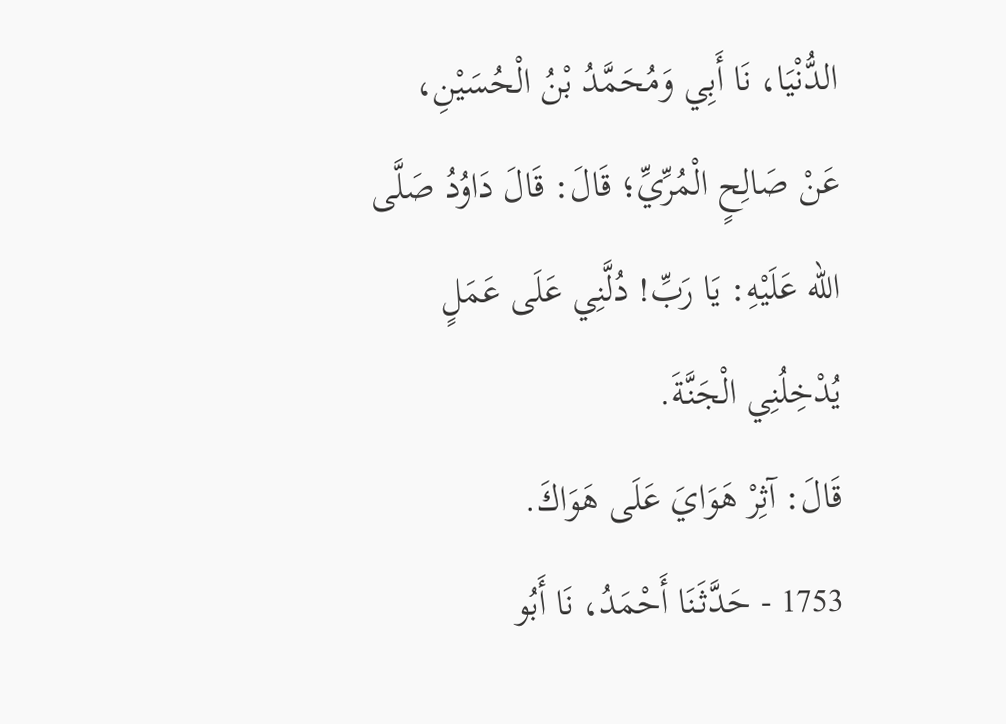الدُّنْيَا، نَا أَبِي وَمُحَمَّدُ بْنُ الْحُسَيْنِ، عَنْ صَالِحٍ الْمُرِّيِّ؛ قَالَ: قَالَ دَاوُدُ صَلَّى الله عَلَيْهِ: يَا رَبِّ! دُلَّنِي عَلَى عَمَلٍ يُدْخِلُنِي الْجَنَّةَ.
قَالَ: آثِرْ هَوَايَ عَلَى هَوَاكَ.
1753 - حَدَّثَنَا أَحْمَدُ، نَا أَبُو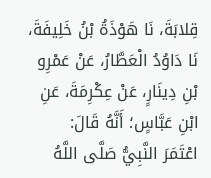قِلابَةَ، نَا هَوْذَةُ بْنُ خَلِيفَةَ، نَا دَاوُدُ الْعَطَّارُ، عَنْ عَمْرِو بْنِ دِينَارٍ، عَنْ عِكْرِمَةَ، عَنِ ابْنِ عَبَّاسٍ؛ أَنَّهُ قَالَ:
اعْتَمَرَ النَّبِيُّ صَلَّى اللَّهُ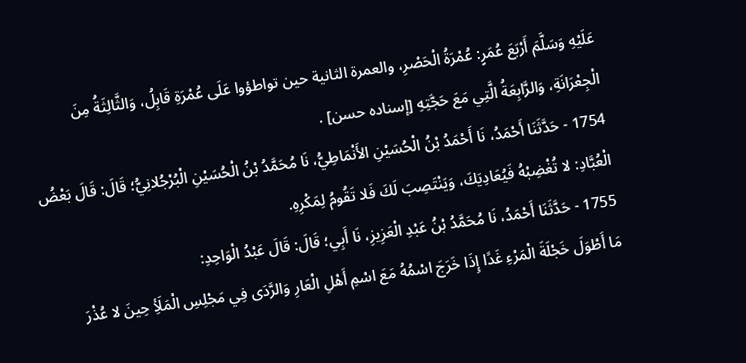عَلَيْهِ وَسَلَّمَ أَرْبَعَ عُمَرٍ: عُمْرَةُ الْحَصْرِ، والعمرة الثانية حين تواطؤوا عَلَى عُمْرَةِ قَابِلُ، وَالثَّالِثَةُ مِنَ الْجِعْرَانَةِ، وَالرَّابِعَةُ الَّتِي مَعَ حَجَّتِهِ [إسناده حسن] .
1754 - حَدَّثَنَا أَحْمَدُ، نَا أَحْمَدُ بْنُ الْحُسَيْنِ الأَنْمَاطِيُّ، نَا مُحَمَّدُ بْنُ الْحُسَيْنِ الْبُرْجُلانِيُّ؛ قَالَ: قَالَ بَعْضُ الْعُبَّادِ: لا تُغْضِبْهُ فَيُعَادِيَكَ، وَيَنْتَصِبَ لَكَ فَلا تَقُومُ لِمَكْرِهِ.
1755 - حَدَّثَنَا أَحْمَدُ، نَا مُحَمَّدُ بْنُ عَبْدِ الْعَزِيزِ، نَا أَبِي؛ قَالَ: قَالَ عَبْدُ الْوَاحِدِ:
مَا أَطْوَلَ خَجْلَةَ الْمَرْءِ غَدًا إِذَا خَرَجَ اسْمُهُ مَعَ اسْمِ أَهْلِ الْعَارِ وَالرَّدَى فِي مَجْلِسِ الْمَلَأِ حِينَ لا عُذْرَ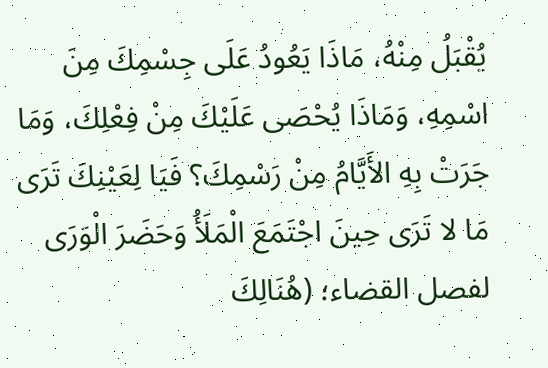يُقْبَلُ مِنْهُ، مَاذَا يَعُودُ عَلَى جِسْمِكَ مِنَ اسْمِهِ، وَمَاذَا يُحْصَى عَلَيْكَ مِنْ فِعْلِكَ، وَمَا جَرَتْ بِهِ الأَيَّامُ مِنْ رَسْمِكَ؟ فَيَا لِعَيْنِكَ تَرَى مَا لا تَرَى حِينَ اجْتَمَعَ الْمَلَأُ وَحَضَرَ الْوَرَى لفصل القضاء؛ (هُنَالِكَ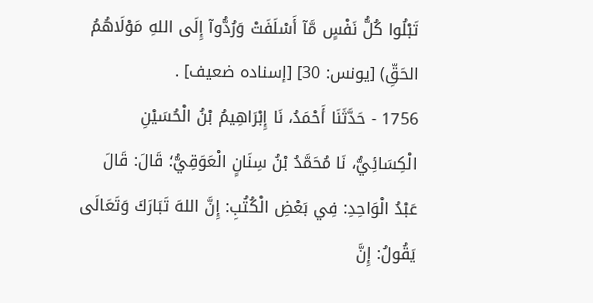تَبْلُوا كُلُّ نَفْسٍ مَّآ أَسْلَفَتْ وَرُدُّوآ إِلَى اللهِ مَوْلَاهُمُ الحَقِّ) [يونس: 30] [إسناده ضعيف] .
1756 - حَدَّثَنَا أَحْمَدُ، نَا إِبْرَاهِيمُ بْنُ الْحُسَيْنِ الْكِسَائِيُّ، نَا مُحَمَّدُ بْنُ سِنَانٍ الْعَوَقِيُّ؛ قَالَ: قَالَ عَبْدُ الْوَاحِدِ: فِي بَعْضِ الْكُتُبِ: إِنَّ اللهَ تَبَارَكَ وَتَعَالَى يَقُولُ: إِنَّ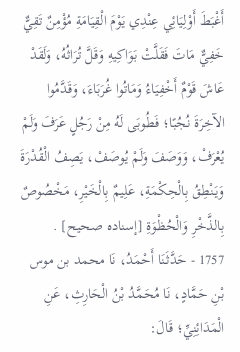أَغْبَطَ أَوْلِيَائِي عِنْدِي يَوْمَ الْقِيَامَةِ مُؤْمِنٌ تَقِيٌّ خَفِيٌّ مَاتَ فَقَلَّتْ بَوَاكِيهِ وَقَلَّ تُرَاثُهُ، وَلَقَدْ عَاشَ قَوْمٌ أَخْفِيَاءُ وَمَاتُوا غُرَبَاءَ، وَقَدَّمُوا الآخِرَةَ نُجُبًا؛ فَطُوبَى لَهُ مِنْ رَجُلٍ عَرَفَ وَلَمْ يُعْرَفْ، وَوَصَفَ وَلَمْ يُوصَفْ، يَصِفُ الْقُدْرَةَ وَيَنْطِقُ بِالْحِكْمَةِ، عَلِيمٌ بِالْخَيْرِ، مَخْصُوصٌ بِالذَّخْرِ وَالْحُظْوَةِ [إسناده صحيح] .
1757 - حَدَّثَنَا أَحْمَدُ، نَا محمد بن موس بْنِ حَمَّادٍ، نَا مُحَمَّدُ بْنُ الْحَارِثِ، عَنِ الْمَدَائِنِيِّ؛ قَالَ: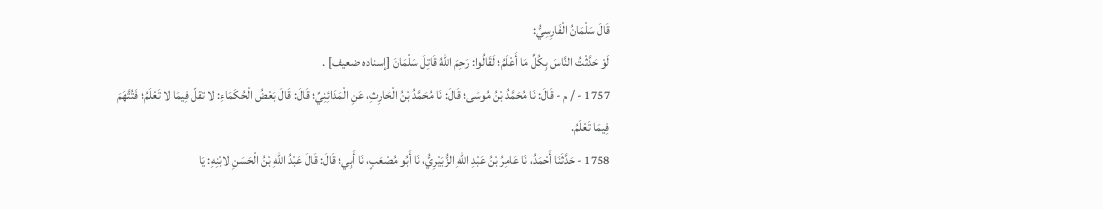قَالَ سَلْمَانُ الْفَارِسِيُّ:
لَوْ حَدَّثْتُ النَّاسَ بِكُلِّ مَا أَعْلَمُ؛ لَقَالُوا: رَحِمَ اللهُ قَاتِلَ سَلْمَانَ [إسناده ضعيف] .
1757 - / م - قَالَ: نَا مُحَمَّدُ بْنُ مُوسَى؛ قَالَ: نَا مُحَمَّدُ بْنُ الْحَارِثِ، عَنِ الْمَدَائِنِيِّ؛ قَالَ: قَالَ بَعْضُ الْحُكَمَاءِ: لا تقلّ فِيمَا لا تَعْلَمُ؛ فَتُتَّهَمَ فِيمَا تَعْلَمُ.
1758 - حَدَّثَنَا أَحْمَدُ، نَا عَامِرُ بْنُ عَبْدِ اللهِ الزُّبَيْرِيُّ، نَا أَبُو مُصْعَبٍ، نَا أَبِي؛ قَالَ: قَالَ عَبْدُ اللهِ بْنُ الْحَسَنِ لابْنِهِ: يَا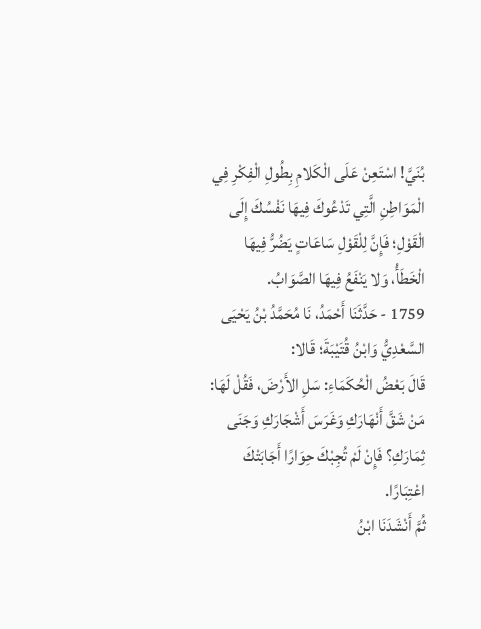بُنَيَّ! اسْتَعِنْ عَلَى الْكَلامِ بِطُولِ الْفِكْرِ فِي الْمَوَاطِنِ الَّتِي تَدْعُوكَ فِيهَا نَفْسُكَ إِلَى الْقَوْلِ؛ فَإِنَّ لِلْقَوْلِ سَاعَاتٍ يَضُرُّ فِيهَا الْخَطَأُ، وَلا يَنْفَعُ فِيهَا الصَّوَابُ.
1759 - حَدَّثَنَا أَحْمَدُ، نَا مُحَمَّدُ بْنُ يَحْيَى السَّعْدِيُّ وَابْنُ قُتَيْبَةَ؛ قَالا:
قَالَ بَعْضُ الْحُكَمَاءِ: سَلِ الأَرْضَ، فَقُلْ لَهَا: مَنْ شَقَّ أَنْهَارَكِ وَغَرَسَ أَشْجَارَكِ وَجَنَى ثِمَارَكِ؟ فَإِنْ لَمْ تُجِبْكَ حِوَارًا أَجَابَتْكَ اعْتِبَارًا.
ثُمَّ أَنْشَدَنَا ابْنُ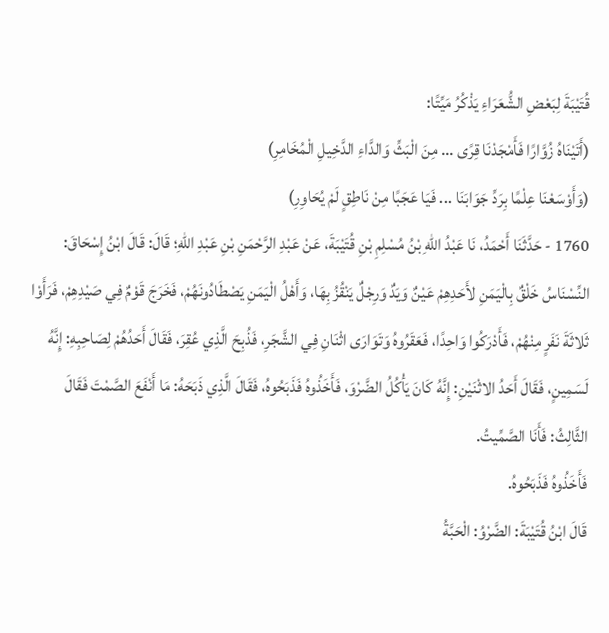قُتَيْبَةَ لِبَعْضِ الشُّعَرَاءِ يَذْكُرُ مَيِّتًا:
(أَتَيْنَاهُ زُوَّارًا فَأَمْجَدْنَا قِرًى ... مِنَ الْبَثِّ وَالدَّاءِ الدَّخِيلِ الْمُخَامِرِ)
(وَأَوْسَعْنَا عِلْمًا بِرَدِّ جَوَابَنَا ... فَيَا عَجَبًا مِنْ نَاطِقٍ لَمْ يُحَاوِرِ)
1760 - حَدَّثَنَا أَحْمَدُ، نَا عَبْدُ اللهِ بْنُ مُسْلِمِ بْنِ قُتَيْبَةَ، عَنْ عَبْدِ الرَّحْمَنِ بْنِ عَبْدِ اللهِ؛ قَالَ: قَالَ ابْنُ إِسْحَاقَ: النِّسْنَاسُ خَلْقٌ بِالْيَمَنِ لأَحَدِهِمْ عَيْنٌ وَيَدٌ وَرِجْلٌ يَنْقُزُ بِهَا، وَأَهْلُ الْيَمَنِ يَصْطَادُونَهُمْ، فَخَرَجَ قَوْمٌ فِي صَيْدِهِمْ، فَرَأَوْا ثَلاثَةَ نَفَرٍ مِنْهُمْ، فَأَدْرَكُوا وَاحِدًا، فَعَقَرُوهُ وَتَوَارَى اثْنَانِ فِي الشَّجَرِ، فَذُبِحَ الَّذِي عُقِرَ، فَقَالَ أَحَدُهُمْ لِصَاحِبِهِ: إِنَّهُ لَسَمِينٍ، فَقَالَ أَحَدُ الاثْنَيْنِ: إِنَّهُ كَانَ يَأْكُلُ الضَّرْوَ، فَأَخَذُوهُ فَذَبَحُوهُ، فَقَالَ الَّذِي ذَبَحَهُ: مَا أَنْفَعَ الصَّمْتَ فَقَالَ
الثَّالِثُ: فَأَنَا الصَّمِّيتُ.
فَأَخَذُوهُ فَذَبَحُوهُ.
قَالَ ابْنُ قُتَيْبَةَ: الضَّرْوُ: الْحَبَّةُ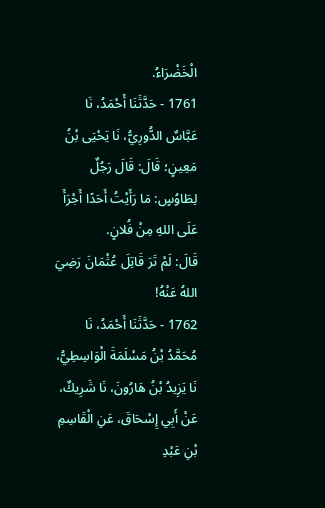الْخَضْرَاءُ.
1761 - حَدَّثَنَا أَحْمَدُ، نَا عَبَّاسٌ الدُّورِيُّ، نَا يَحْيَى بْنُ مَعِينٍ؛ قَالَ: قَالَ رَجُلٌ لِطَاوُسٍ: مَا رَأَيْتُ أَحَدًا أَجْرَأَ عَلَى اللهِ مِنْ فُلانٍ.
قَالَ: لَمْ تَرَ قَاتِلَ عُثْمَانَ رَضِيَ اللهُ عَنْهُ!
1762 - حَدَّثَنَا أَحْمَدُ، نَا مُحَمَّدُ بْنُ مَسْلَمَةَ الْوَاسِطِيُّ، نَا يَزِيدُ بْنُ هَارُونَ، نَا شَرِيكٌ، عَنْ أَبِي إِسْحَاقَ، عَنِ الْقَاسِمِ بْنِ عَبْدِ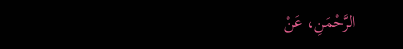الرَّحْمَنِ، عَنْ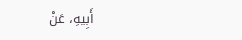أَبِيهِ، عَنْ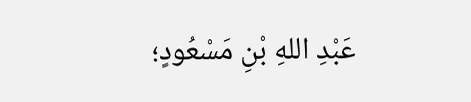عَبْدِ اللهِ بْنِ مَسْعُودٍ؛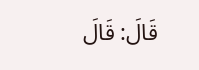قَالَ: قَالَ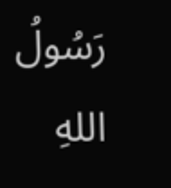رَسُولُ اللهِ